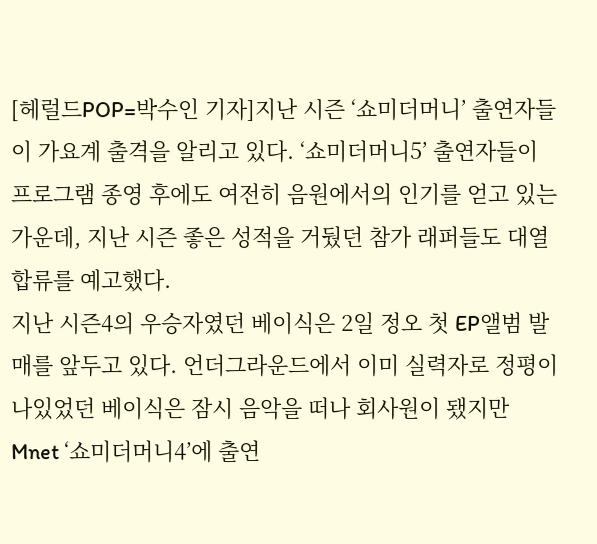[헤럴드POP=박수인 기자]지난 시즌 ‘쇼미더머니’ 출연자들이 가요계 출격을 알리고 있다. ‘쇼미더머니5’ 출연자들이 프로그램 종영 후에도 여전히 음원에서의 인기를 얻고 있는 가운데, 지난 시즌 좋은 성적을 거뒀던 참가 래퍼들도 대열 합류를 예고했다.
지난 시즌4의 우승자였던 베이식은 2일 정오 첫 EP앨범 발매를 앞두고 있다. 언더그라운드에서 이미 실력자로 정평이 나있었던 베이식은 잠시 음악을 떠나 회사원이 됐지만 Mnet ‘쇼미더머니4’에 출연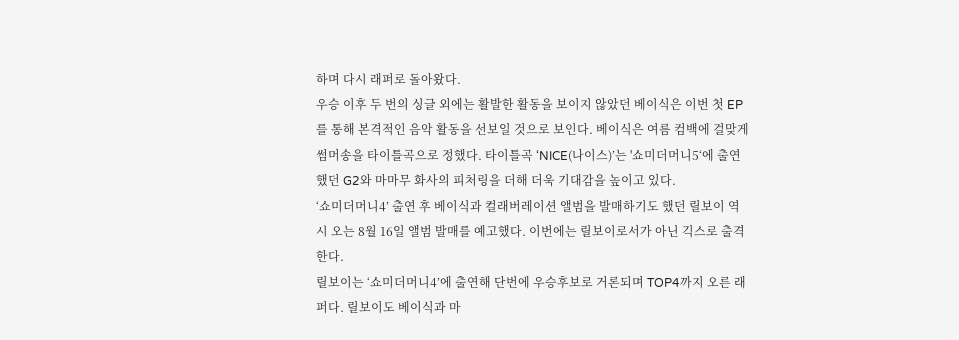하며 다시 래퍼로 돌아왔다.
우승 이후 두 번의 싱글 외에는 활발한 활동을 보이지 않았던 베이식은 이번 첫 EP를 통해 본격적인 음악 활동을 선보일 것으로 보인다. 베이식은 여름 컴백에 걸맞게 썸머송을 타이틀곡으로 정했다. 타이틀곡 ‘NICE(나이스)’는 '쇼미더머니5‘에 출연했던 G2와 마마무 화사의 피처링을 더해 더욱 기대감을 높이고 있다.
‘쇼미더머니4’ 출연 후 베이식과 컬래버레이션 앨범을 발매하기도 했던 릴보이 역시 오는 8월 16일 앨범 발매를 예고했다. 이번에는 릴보이로서가 아닌 긱스로 출격한다.
릴보이는 ‘쇼미더머니4’에 출연해 단번에 우승후보로 거론되며 TOP4까지 오른 래퍼다. 릴보이도 베이식과 마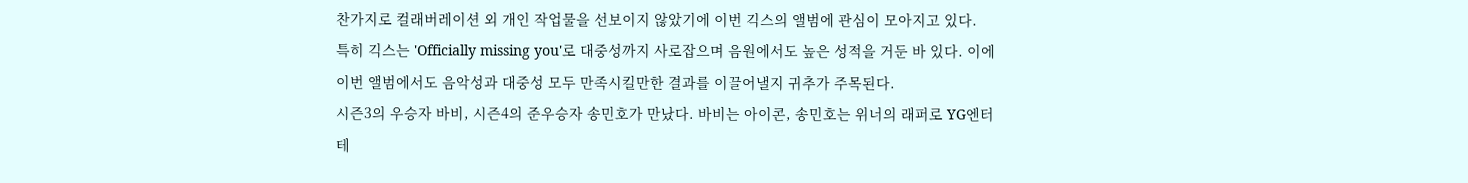찬가지로 컬래버레이션 외 개인 작업물을 선보이지 않았기에 이번 긱스의 앨범에 관심이 모아지고 있다.
특히 긱스는 'Officially missing you'로 대중성까지 사로잡으며 음원에서도 높은 성적을 거둔 바 있다. 이에 이번 앨범에서도 음악성과 대중성 모두 만족시킬만한 결과를 이끌어낼지 귀추가 주목된다.
시즌3의 우승자 바비, 시즌4의 준우승자 송민호가 만났다. 바비는 아이콘, 송민호는 위너의 래퍼로 YG엔터테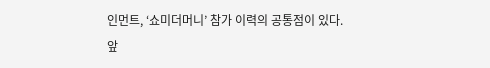인먼트, ‘쇼미더머니’ 참가 이력의 공통점이 있다.
앞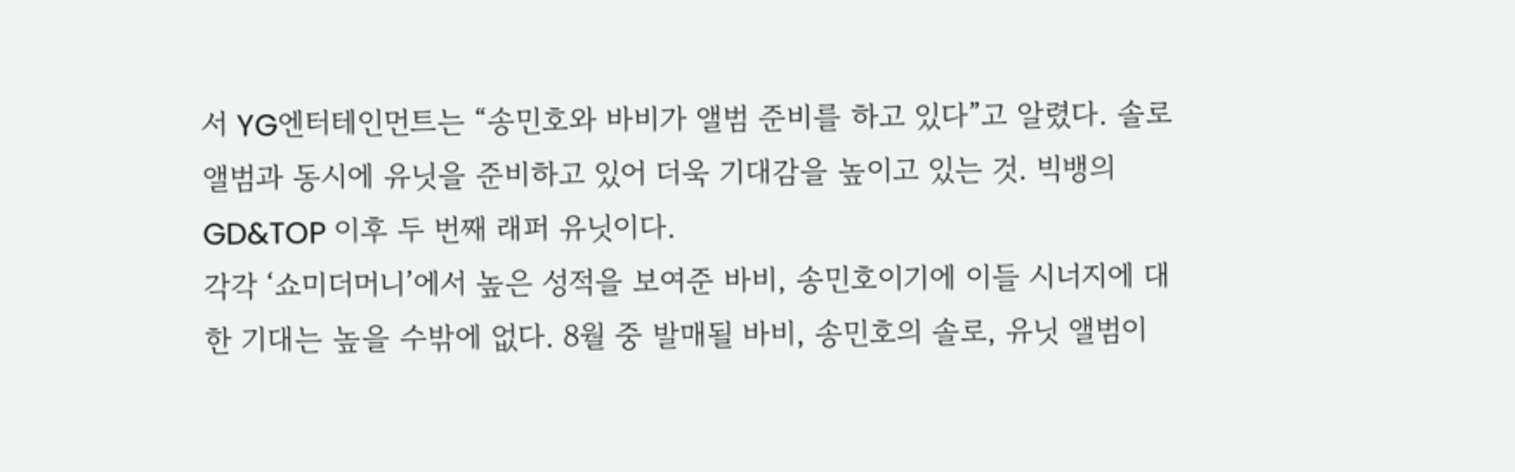서 YG엔터테인먼트는 “송민호와 바비가 앨범 준비를 하고 있다”고 알렸다. 솔로 앨범과 동시에 유닛을 준비하고 있어 더욱 기대감을 높이고 있는 것. 빅뱅의 GD&TOP 이후 두 번째 래퍼 유닛이다.
각각 ‘쇼미더머니’에서 높은 성적을 보여준 바비, 송민호이기에 이들 시너지에 대한 기대는 높을 수밖에 없다. 8월 중 발매될 바비, 송민호의 솔로, 유닛 앨범이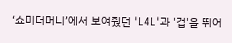‘쇼미더머니’에서 보여줬던 'L4L'과 '겁'을 뛰어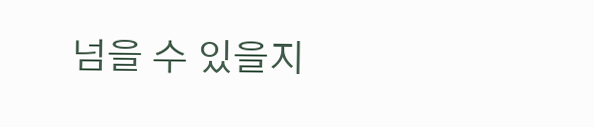넘을 수 있을지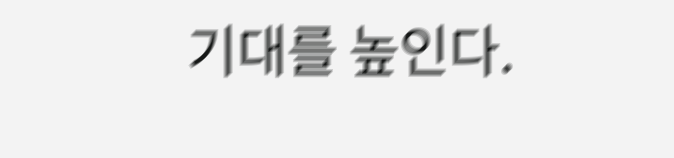기대를 높인다.